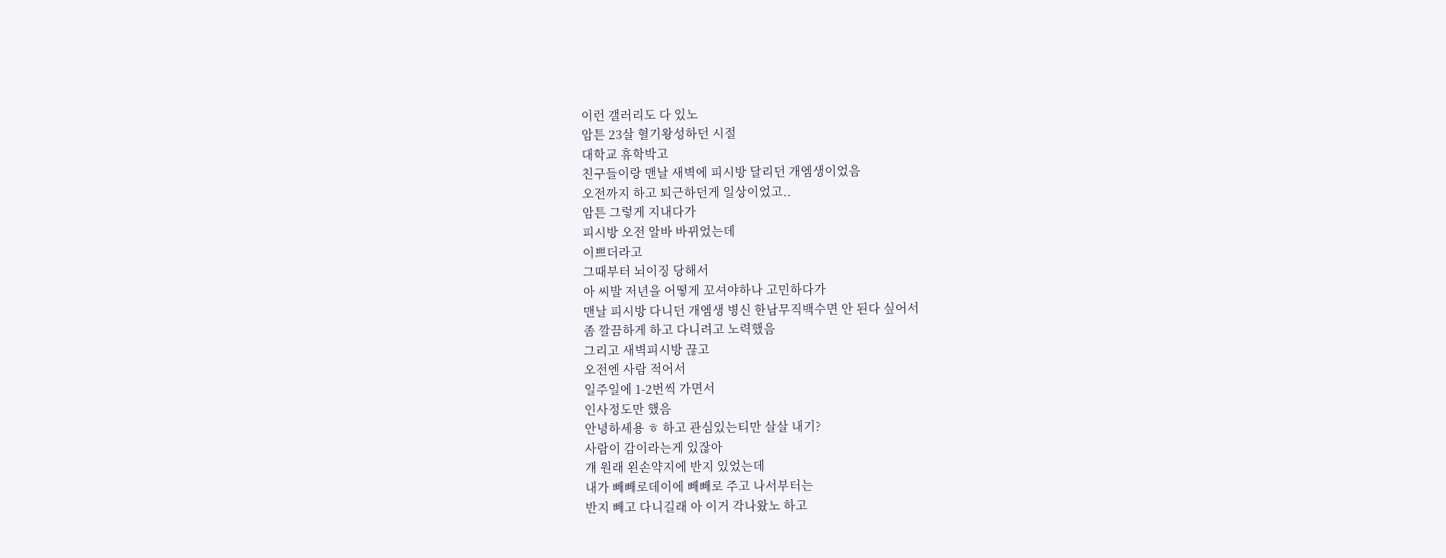이런 갤러리도 다 있노
암튼 23살 혈기왕성하던 시절
대학교 휴학박고
친구들이랑 맨날 새벽에 피시방 달리던 개엠생이었음
오전까지 하고 퇴근하던게 일상이었고..
암튼 그렇게 지내다가
피시방 오전 알바 바뀌었는데
이쁘더라고
그때부터 뇌이징 당해서
아 씨발 저년을 어떻게 꼬셔야하나 고민하다가
맨날 피시방 다니던 개엠생 병신 한남무직백수면 안 된다 싶어서
좀 깔끔하게 하고 다니려고 노력했음
그리고 새벽피시방 끊고
오전엔 사람 적어서
일주일에 1-2번씩 가면서
인사정도만 했음
안녕하세용 ㅎ 하고 관심있는티만 살살 내기?
사람이 감이라는게 있잖아
걔 원래 왼손약지에 반지 있었는데
내가 빼빼로데이에 빼빼로 주고 나서부터는
반지 빼고 다니길래 아 이거 각나왔노 하고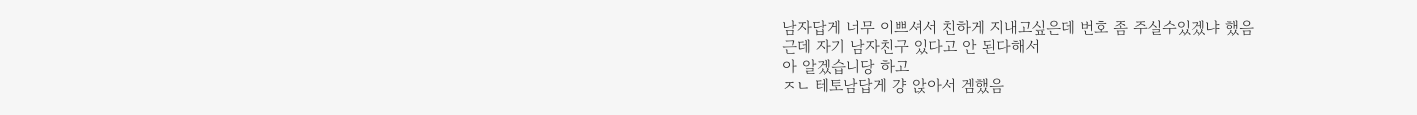남자답게 너무 이쁘셔서 친하게 지내고싶은데 번호 좀 주실수있겠냐 했음
근데 자기 남자친구 있다고 안 된다해서
아 알겠습니당 하고
ㅈㄴ 테토남답게 걍 앉아서 겜했음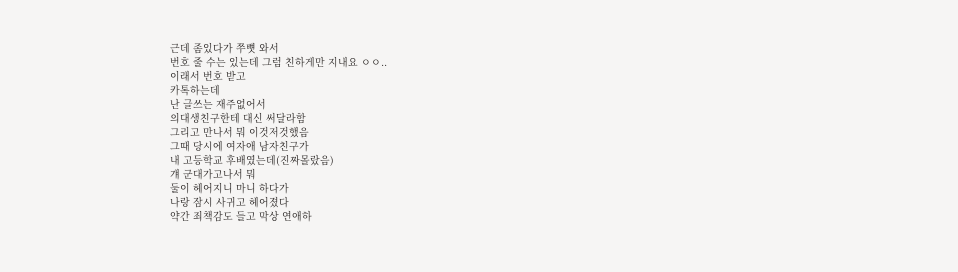근데 좀있다가 쭈뼛 와서
번호 줄 수는 있는데 그럼 친하게만 지내요 ㅇㅇ..
이래서 번호 받고
카톡하는데
난 글쓰는 재주없어서
의대생친구한테 대신 써달라함
그리고 만나서 뭐 이것저것했음
그때 당시에 여자애 남자친구가
내 고등학교 후배였는데(진짜몰랐음)
걔 군대가고나서 뭐
둘이 헤어지니 마니 하다가
나랑 잠시 사귀고 헤어졌다
약간 죄책감도 들고 막상 연애하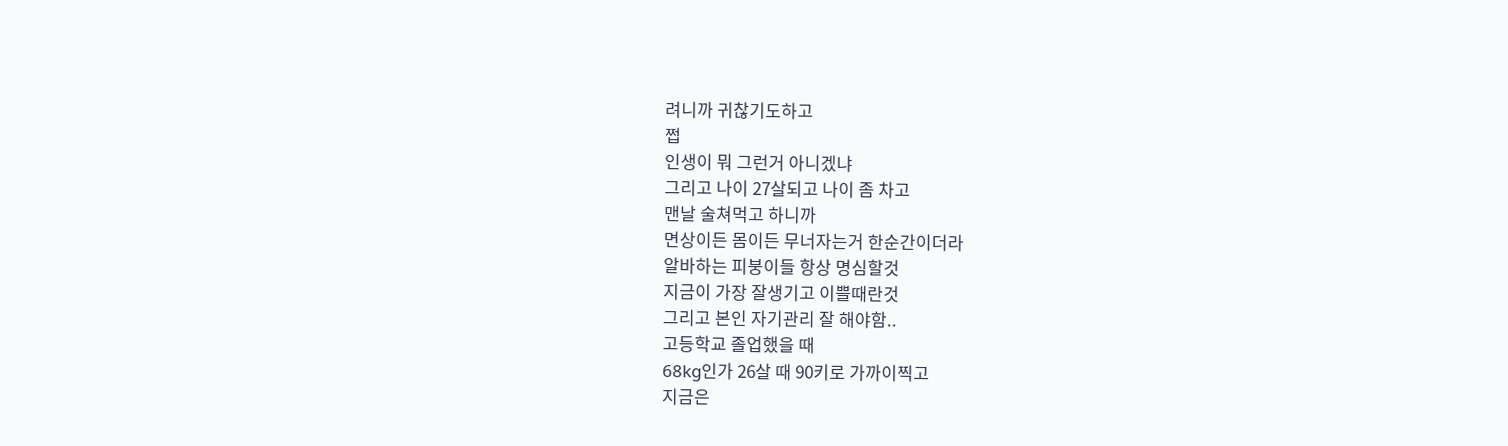려니까 귀찮기도하고
쩝
인생이 뭐 그런거 아니겠냐
그리고 나이 27살되고 나이 좀 차고
맨날 술쳐먹고 하니까
면상이든 몸이든 무너자는거 한순간이더라
알바하는 피붕이들 항상 명심할것
지금이 가장 잘생기고 이쁠때란것
그리고 본인 자기관리 잘 해야함..
고등학교 졸업했을 때
68kg인가 26살 때 90키로 가까이찍고
지금은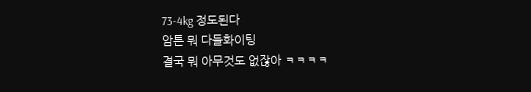73-4kg 정도된다
암튼 뭐 다들화이팅
결국 뭐 아무것도 없잖아 ㅋㅋㅋㅋ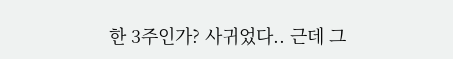한 3주인가? 사귀었다.. 근데 그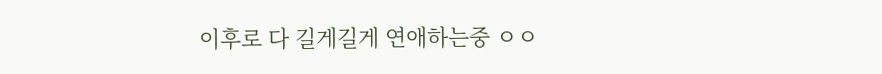이후로 다 길게길게 연애하는중 ㅇㅇ